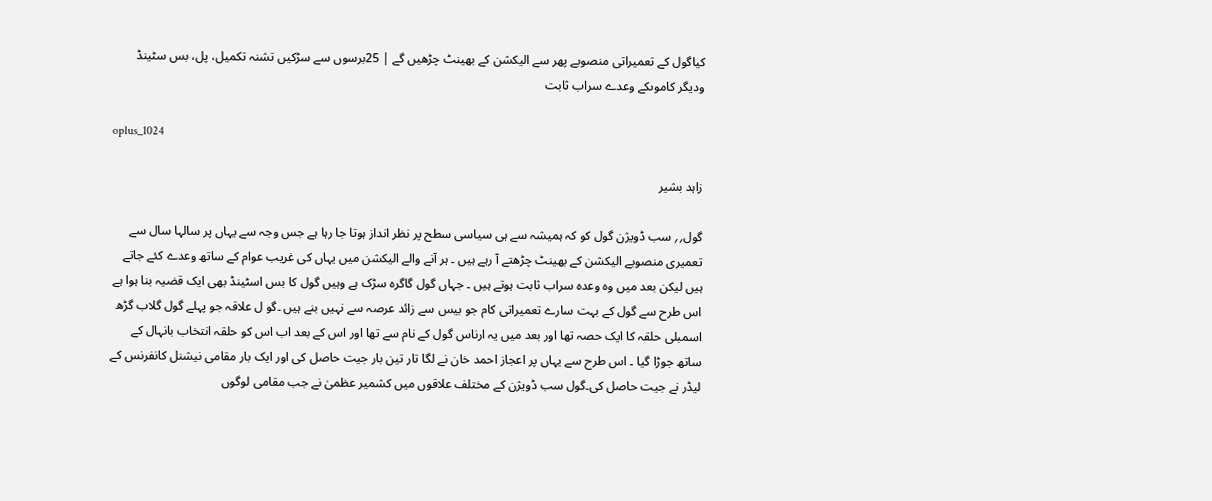کیاگول کے تعمیراتی منصوبے پھر سے الیکشن کے بھینٹ چڑھیں گے | 25برسوں سے سڑکیں تشنہ تکمیل، پل، بس سٹینڈ ودیگر کاموںکے وعدے سراب ثابت

oplus_1024

زاہد بشیر

گول؍؍ سب ڈویژن گول کو کہ ہمیشہ سے ہی سیاسی سطح پر نظر انداز ہوتا جا رہا ہے جس وجہ سے یہاں پر سالہا سال سے تعمیری منصوبے الیکشن کے بھینٹ چڑھتے آ رہے ہیں ۔ ہر آنے والے الیکشن میں یہاں کی غریب عوام کے ساتھ وعدے کئے جاتے ہیں لیکن بعد میں وہ وعدہ سراب ثابت ہوتے ہیں ۔ جہاں گول گاگرہ سڑک ہے وہیں گول کا بس اسٹینڈ بھی ایک قضیہ بنا ہوا ہے اس طرح سے گول کے بہت سارے تعمیراتی کام جو بیس سے زائد عرصہ سے نہیں بنے ہیں ۔گو ل علاقہ جو پہلے گول گلاب گڑھ اسمبلی حلقہ کا ایک حصہ تھا اور بعد میں یہ ارناس گول کے نام سے تھا اور اس کے بعد اب اس کو حلقہ انتخاب بانہال کے ساتھ جوڑا گیا ۔ اس طرح سے یہاں پر اعجاز احمد خان نے لگا تار تین بار جیت حاصل کی اور ایک بار مقامی نیشنل کانفرنس کے لیڈر نے جیت حاصل کی۔گول سب ڈویژن کے مختلف علاقوں میں کشمیر عظمیٰ نے جب مقامی لوگوں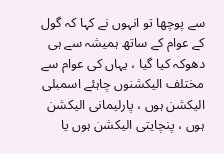سے پوچھا تو انہوں نے کہا کہ گول کے عوام کے ساتھ ہمیشہ سے ہی دھوکہ کیا گیا ، یہاں کی عوام سے مختلف الیکشنوں چاہئے اسمبلی الیکشن ہوں ، پارلیمانی الیکشن ہوں ، پنچایتی الیکشن ہوں یا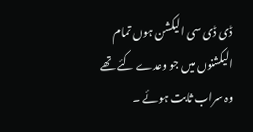ڈی ڈی سی الیکشن ہوں تمام الیکشنوں میں جو وعدے کئے تھے وہ سراب ثابت ہوئے ۔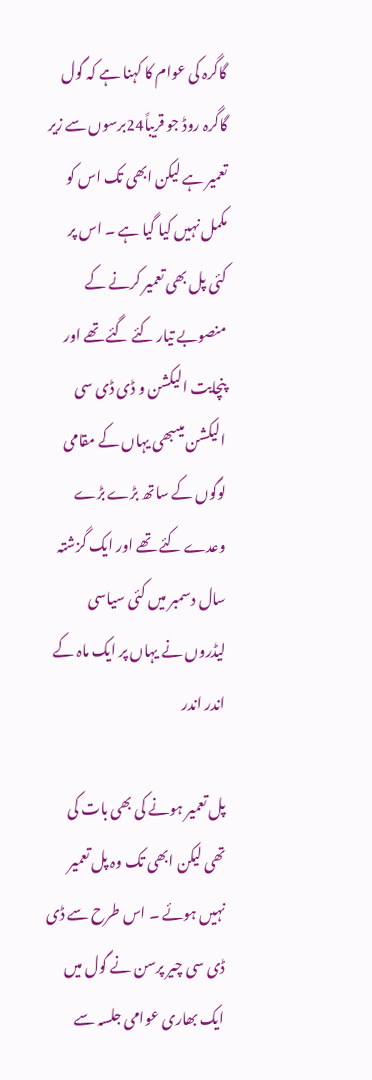گاگرہ کی عوام کا کہنا ہے کہ گول گاگرہ روڈ جو قریباً24برسوں سے زیر تعمیر ہے لیکن ابھی تک اس کو مکمل نہیں کیا گیا ہے ۔ اس پر کئی پل بھی تعمیر کرنے کے منصوبے تیار کئے گئے تھے اور پنچایت الیکشن و ڈی ڈی سی الیکشن میںبھی یہاں کے مقامی لوگوں کے ساتھ بڑے بڑے وعدے کئے تھے اور ایک گزشتہ سال دسمبر میں کئی سیاسی لیڈروں نے یہاں پر ایک ماہ کے اندر اندر

پل تعمیر ہونے کی بھی بات کی تھی لیکن ابھی تک وہ پل تعمیر نہیں ہوئے ۔ اس طرح سے ڈی ڈی سی چیر پرسن نے گول میں ایک بھاری عوامی جلسہ سے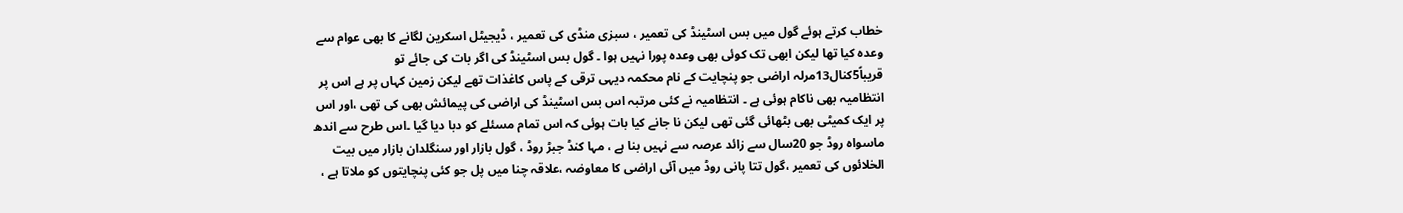خطاب کرتے ہوئے گول میں بس اسٹینڈ کی تعمیر ، سبزی منڈی کی تعمیر ، ڈیجیٹل اسکرین لگانے کا بھی عوام سے وعدہ کیا تھا لیکن ابھی تک کوئی بھی وعدہ پورا نہیں ہوا ۔ گول بس اسٹینڈ کی اگر بات کی جائے تو قریباً5کنال13مرلہ اراضی جو پنچایت کے نام محکمہ دیہی ترقی کے پاس کاغذات تھے لیکن زمین کہاں پر ہے اس پر انتظامیہ بھی ناکام ہوئی ہے ۔ انتظامیہ نے کئی مرتبہ اس بس اسٹینڈ کی اراضی کی پیمائش بھی کی تھی ،اور اس پر ایک کمیٹی بھی بٹھائی گئی تھی لیکن نا جانے کیا بات ہوئی کہ اس تمام مسئلے کو دبا دیا گیا ۔اس طرح سے اندھ ماسواہ روڈ جو 20سال سے زائد عرصہ سے نہیں بنا ہے ، مہا کنڈ جبڑ روڈ ، گول بازار اور سنگلدان بازار میں بیت الخلائوں کی تعمیر ،گول تتا پانی روڈ میں آئی اراضی کا معاوضہ ،علاقہ چنا میں پل جو کئی پنچایتوں کو ملاتا ہے ،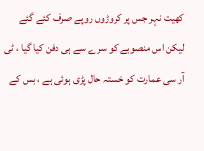کھیت نہر جس پر کروڑوں روپے صرف کئے گئے لیکن اس منصوبے کو سرے سے ہی دفن کیا گیا ، ٹی آر سی عمارت کو خستہ حال پڑی ہوئی ہے ، بس کے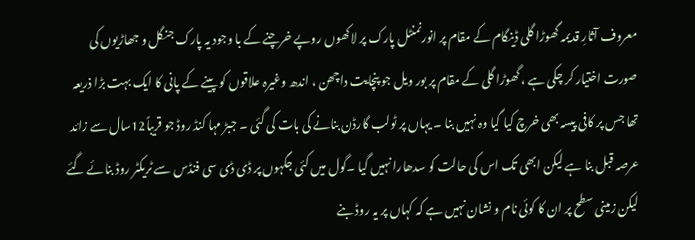معروف آثارِ قدیمہ گھوڑا گلی ڈینگام کے مقام پر انورنمنٹل پارک پر لاکھوں روپے خرچنے کے با وجود یہ پارک جنگل و جھاڑیوں کی صورت اختیار کر چکی ہے ، گھوڑا گلی کے مقام پر بور ویل جو پنچایت داچھن ، اندھ وغیرہ علاقوں کو پینے کے پانی کا ایک بہت بڑا ذریعہ تھا جس پر کافی پیسہ بھی خرچ کیا گیا وہ نہیں بنا ۔ یہاں پر ٹولب گارڈن بنانے کی بات کی گئی ۔ جبڑ مہا کنڈ روڈ جو قریباً12سال سے زائد عرصہ قبل بنا ہے لیکن ابھی تک اس کی حالت کو سدھارا نہیں گیا ۔گول میں کئی جگہوں پر ڈی ڈی سی فنڈس سے ٹریکٹر روڈ بنائے گئے لیکن زمینی سطح پر ان کا کوئی نام و نشان نہیں ہے کہ کہاں پر یہ روڈ بنے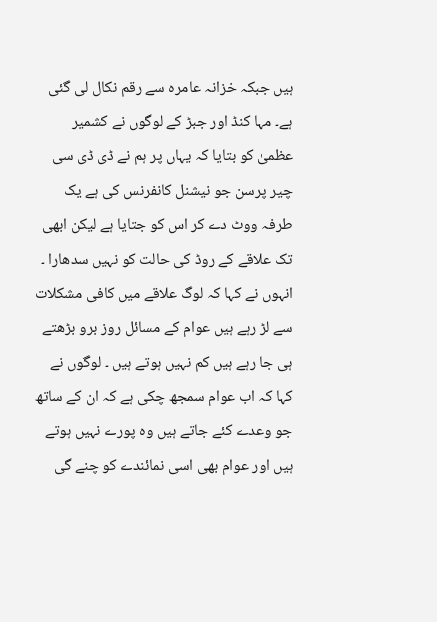ہیں جبکہ خزانہ عامرہ سے رقم نکال لی گئی ہے۔ مہا کنڈ اور جبڑ کے لوگوں نے کشمیر عظمیٰ کو بتایا کہ یہاں پر ہم نے ڈی ڈی سی چیر پرسن جو نیشنل کانفرنس کی ہے یک طرفہ ووٹ دے کر اس کو جتایا ہے لیکن ابھی تک علاقے کے روڈ کی حالت کو نہیں سدھارا ۔ انہوں نے کہا کہ لوگ علاقے میں کافی مشکلات سے لڑ رہے ہیں عوام کے مسائل روز برو بڑھتے ہی جا رہے ہیں کم نہیں ہوتے ہیں ۔ لوگوں نے کہا کہ اب عوام سمجھ چکی ہے کہ ان کے ساتھ جو وعدے کئے جاتے ہیں وہ پورے نہیں ہوتے ہیں اور عوام بھی اسی نمائندے کو چنے گی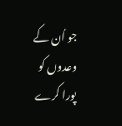جو اُن کے وعدوں کو پورا کرے